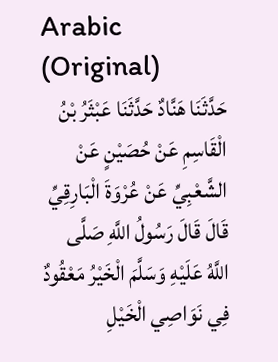Arabic (Original)
حَدَّثَنَا هَنَّادٌ حَدَّثَنَا عَبْثَرُ بْنُ الْقَاسِمِ عَنْ حُصَيْنٍ عَنْ الشَّعْبِيِّ عَنْ عُرْوَةَ الْبَارِقِيِّ قَالَ قَالَ رَسُولُ اللَّهِ صَلَّى اللَّهُ عَلَيْهِ وَسَلَّمَ الْخَيْرُ مَعْقُودٌ فِي نَوَاصِي الْخَيْلِ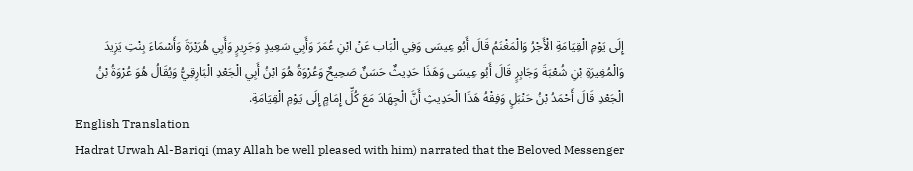إِلَى يَوْمِ الْقِيَامَةِ الْأَجْرُ وَالْمَغْنَمُ قَالَ أَبُو عِيسَى وَفِي الْبَاب عَنْ ابْنِ عُمَرَ وَأَبِي سَعِيدٍ وَجَرِيرٍ وَأَبِي هُرَيْرَةَ وَأَسْمَاءَ بِنْتِ يَزِيدَ وَالْمُغِيرَةِ بْنِ شُعْبَةَ وَجَابِرٍ قَالَ أَبُو عِيسَى وَهَذَا حَدِيثٌ حَسَنٌ صَحِيحٌ وَعُرْوَةُ هُوَ ابْنُ أَبِي الْجَعْدِ الْبَارِقِيُّ وَيُقَالُ هُوَ عُرْوَةُ بْنُ الْجَعْدِ قَالَ أَحْمَدُ بْنُ حَنْبَلٍ وَفِقْهُ هَذَا الْحَدِيثِ أَنَّ الْجِهَادَ مَعَ كُلِّ إِمَامٍ إِلَى يَوْمِ الْقِيَامَةِ.
English Translation
Hadrat Urwah Al-Bariqi (may Allah be well pleased with him) narrated that the Beloved Messenger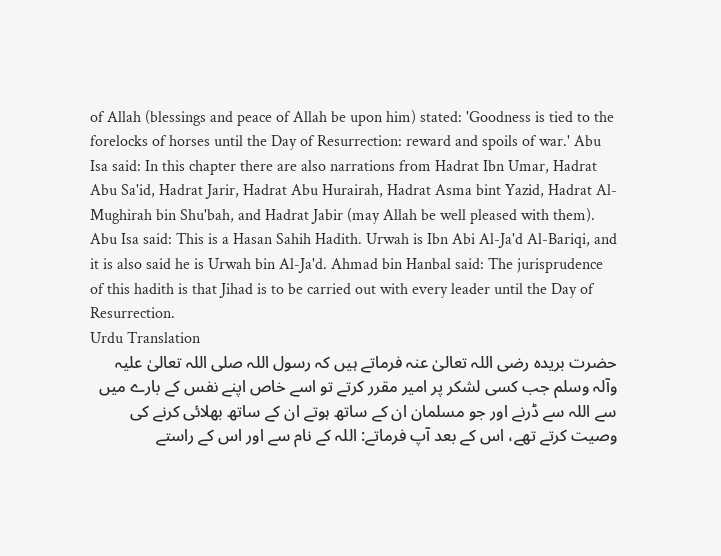of Allah (blessings and peace of Allah be upon him) stated: 'Goodness is tied to the forelocks of horses until the Day of Resurrection: reward and spoils of war.' Abu Isa said: In this chapter there are also narrations from Hadrat Ibn Umar, Hadrat Abu Sa'id, Hadrat Jarir, Hadrat Abu Hurairah, Hadrat Asma bint Yazid, Hadrat Al-Mughirah bin Shu'bah, and Hadrat Jabir (may Allah be well pleased with them). Abu Isa said: This is a Hasan Sahih Hadith. Urwah is Ibn Abi Al-Ja'd Al-Bariqi, and it is also said he is Urwah bin Al-Ja'd. Ahmad bin Hanbal said: The jurisprudence of this hadith is that Jihad is to be carried out with every leader until the Day of Resurrection.
Urdu Translation
حضرت بریدہ رضی اللہ تعالیٰ عنہ فرماتے ہیں کہ رسول اللہ صلی اللہ تعالیٰ علیہ وآلہ وسلم جب کسی لشکر پر امیر مقرر کرتے تو اسے خاص اپنے نفس کے بارے میں سے اللہ سے ڈرنے اور جو مسلمان ان کے ساتھ ہوتے ان کے ساتھ بھلائی کرنے کی وصیت کرتے تھے، اس کے بعد آپ فرماتے: اللہ کے نام سے اور اس کے راستے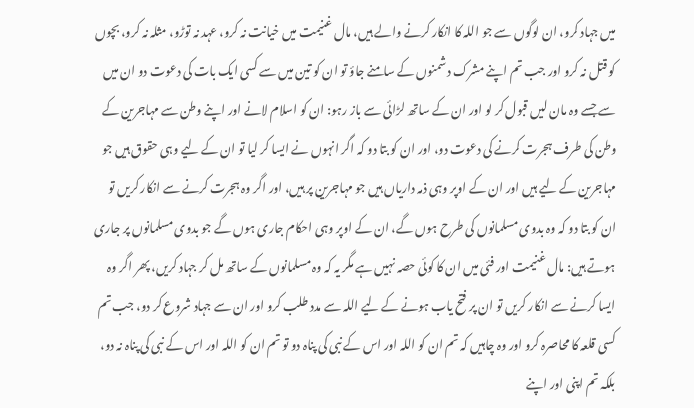میں جہاد کرو، ان لوگوں سے جو اللہ کا انکار کرنے والے ہیں، مال غنیمت میں خیانت نہ کرو، عہد نہ توڑو، مثلہ نہ کرو، بچوں کو قتل نہ کرو اور جب تم اپنے مشرک دشمنوں کے سامنے جاؤ تو ان کو تین میں سے کسی ایک بات کی دعوت دو ان میں سے جسے وہ مان لیں قبول کر لو اور ان کے ساتھ لڑائی سے باز رہو: ان کو اسلام لانے اور اپنے وطن سے مہاجرین کے وطن کی طرف ہجرت کرنے کی دعوت دو، اور ان کو بتا دو کہ اگر انہوں نے ایسا کر لیا تو ان کے لیے وہی حقوق ہیں جو مہاجرین کے لیے ہیں اور ان کے اوپر وہی ذمہ داریاں ہیں جو مہاجرین پر ہیں، اور اگر وہ ہجرت کرنے سے انکار کریں تو ان کو بتا دو کہ وہ بدوی مسلمانوں کی طرح ہوں گے، ان کے اوپر وہی احکام جاری ہوں گے جو بدوی مسلمانوں پر جاری ہوتے ہیں: مال غنیمت اور فئی میں ان کا کوئی حصہ نہیں ہے مگر یہ کہ وہ مسلمانوں کے ساتھ مل کر جہاد کریں، پھر اگر وہ ایسا کرنے سے انکار کریں تو ان پر فتح یاب ہونے کے لیے اللہ سے مدد طلب کرو اور ان سے جہاد شروع کر دو، جب تم کسی قلعہ کا محاصرہ کرو اور وہ چاہیں کہ تم ان کو اللہ اور اس کے نبی کی پناہ دو تو تم ان کو اللہ اور اس کے نبی کی پناہ نہ دو، بلکہ تم اپنی اور اپنے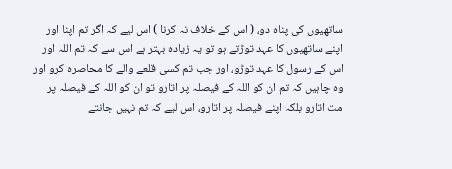ساتھیوں کی پناہ دو، ( اس کے خلاف نہ کرنا ) اس لیے کہ اگر تم اپنا اور اپنے ساتھیوں کا عہد توڑتے ہو تو یہ زیادہ بہتر ہے اس سے کہ تم اللہ اور اس کے رسول کا عہد توڑو، اور جب تم کسی قلعے والے کا محاصرہ کرو اور وہ چاہیں کہ تم ان کو اللہ کے فیصلہ پر اتارو تو ان کو اللہ کے فیصلہ پر مت اتارو بلکہ اپنے فیصلہ پر اتارو، اس لیے کہ تم نہیں جانتے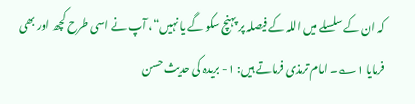کہ ان کے سلسلے میں اللہ کے فیصلہ پر پہنچ سکو گے یا نہیں“، آپ نے اسی طرح کچھ اور بھی فرمایا ۱؎۔ امام ترمذی فرماتے ہیں: ۱- بریدہ کی حدیث حسن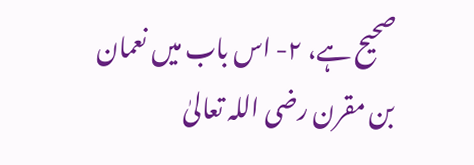صحیح ہے، ۲- اس باب میں نعمان بن مقرن رضی اللہ تعالیٰ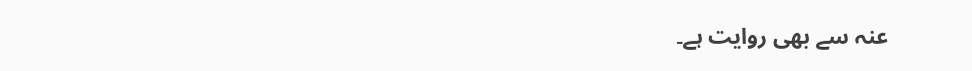عنہ سے بھی روایت ہے۔